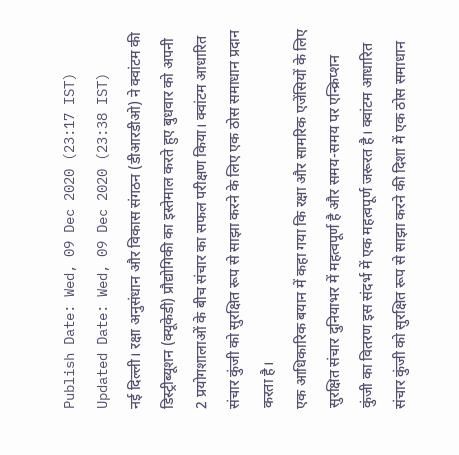Publish Date: Wed, 09 Dec 2020 (23:17 IST)
Updated Date: Wed, 09 Dec 2020 (23:38 IST)
नई दिल्ली। रक्षा अनुसंधान और विकास संगठन (डीआरडीओ) ने क्वांटम की डिस्ट्रीब्यूशन (क्यूकेडी) प्रौद्योगिकी का इस्तेमाल करते हुए बुधवार को अपनी 2 प्रयोगशालाओं के बीच संचार का सफल परीक्षण किया। क्वांटम आधारित संचार कुंजी को सुरक्षित रूप से साझा करने के लिए एक ठोस समाधान प्रदान करता है।
एक आधिकारिक बयान में कहा गया कि रक्षा और सामरिक एजेंसियों के लिए सुरक्षित संचार दुनियाभर में महत्वपूर्ण है और समय-समय पर एन्क्रिप्शन कुंजी का वितरण इस संदर्भ में एक महत्वपूर्ण जरूरत है। क्वांटम आधारित संचार कुंजी को सुरक्षित रूप से साझा करने की दिशा में एक ठोस समाधान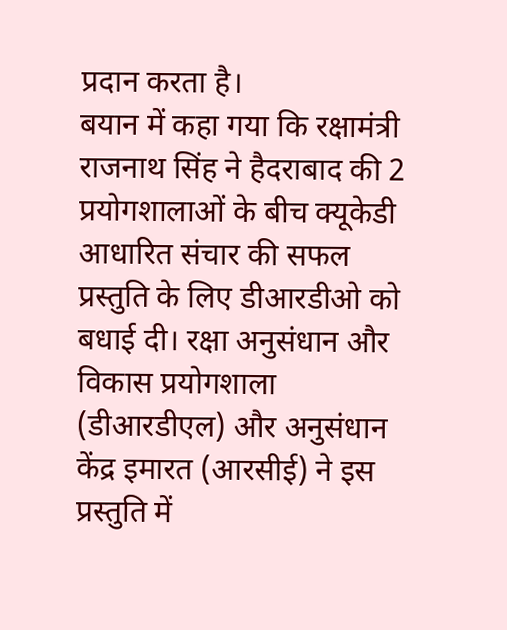प्रदान करता है।
बयान में कहा गया कि रक्षामंत्री राजनाथ सिंह ने हैदराबाद की 2 प्रयोगशालाओं के बीच क्यूकेडी आधारित संचार की सफल प्रस्तुति के लिए डीआरडीओ को बधाई दी। रक्षा अनुसंधान और विकास प्रयोगशाला (डीआरडीएल) और अनुसंधान केंद्र इमारत (आरसीई) ने इस प्रस्तुति में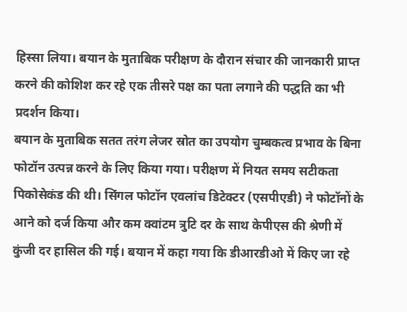हिस्सा लिया। बयान के मुताबिक परीक्षण के दौरान संचार की जानकारी प्राप्त करने की कोशिश कर रहे एक तीसरे पक्ष का पता लगाने की पद्धति का भी प्रदर्शन किया।
बयान के मुताबिक सतत तरंग लेजर स्रोत का उपयोग चुम्बकत्व प्रभाव के बिना फोटॉन उत्पन्न करने के लिए किया गया। परीक्षण में नियत समय सटीकता पिकोसेकंड की थी। सिंगल फोटॉन एवलांच डिटेक्टर (एसपीएडी) ने फोटॉनों के आने को दर्ज किया और कम क्वांटम त्रुटि दर के साथ केपीएस की श्रेणी में कुंजी दर हासिल की गई। बयान में कहा गया कि डीआरडीओ में किए जा रहे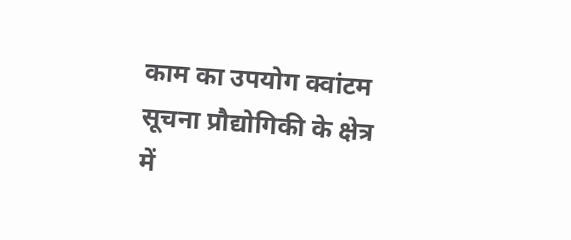काम का उपयोग क्वांटम सूचना प्रौद्योगिकी के क्षेत्र में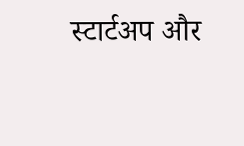स्टार्टअप और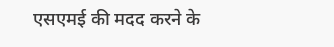एसएमई की मदद करने के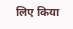लिए किया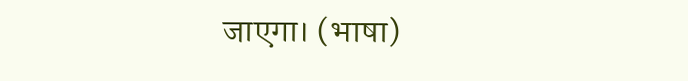जाएगा। (भाषा)